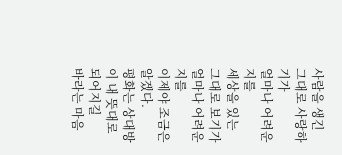사람을 생긴 그대로 사랑하기가
얼마나 어려운지를
세상을 있는 그대로 보기가
얼마나 어려운지를
이제야 조금은 알겠다.
평화는 상대방이 내 뜻대로 되어지길
바라는 마음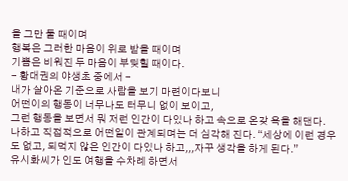을 그만 둘 때이며
행복은 그러한 마음이 위로 받을 때이며
기쁨은 비워진 두 마음이 부딪힐 때이다.
- 황대권의 야생초 중에서 -
내가 살아온 기준으로 사람을 보기 마련이다보니
어떤이의 행동이 너무나도 터무니 없이 보이고,
그런 행동을 보면서 뭐 저런 인간이 다있나 하고 속으로 온갖 욕을 해댄다.
나하고 직접적으로 어떤일이 관계되며는 더 심각해 진다. “세상에 이런 경우도 없고, 되먹지 않은 인간이 다있나 하고,,,자꾸 생각을 하게 된다.”
유시화씨가 인도 여행을 수차례 하면서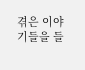겪은 이야기들을 들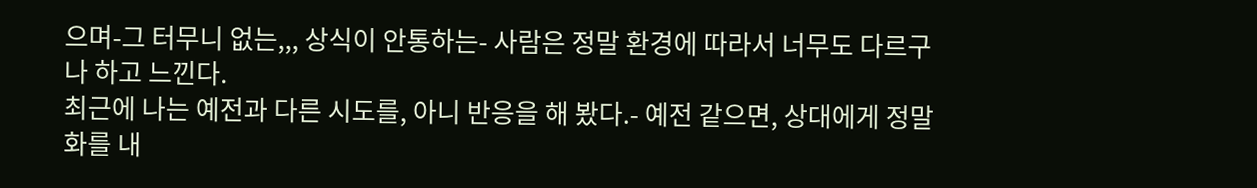으며-그 터무니 없는,,, 상식이 안통하는- 사람은 정말 환경에 따라서 너무도 다르구나 하고 느낀다.
최근에 나는 예전과 다른 시도를, 아니 반응을 해 봤다.- 예전 같으면, 상대에게 정말 화를 내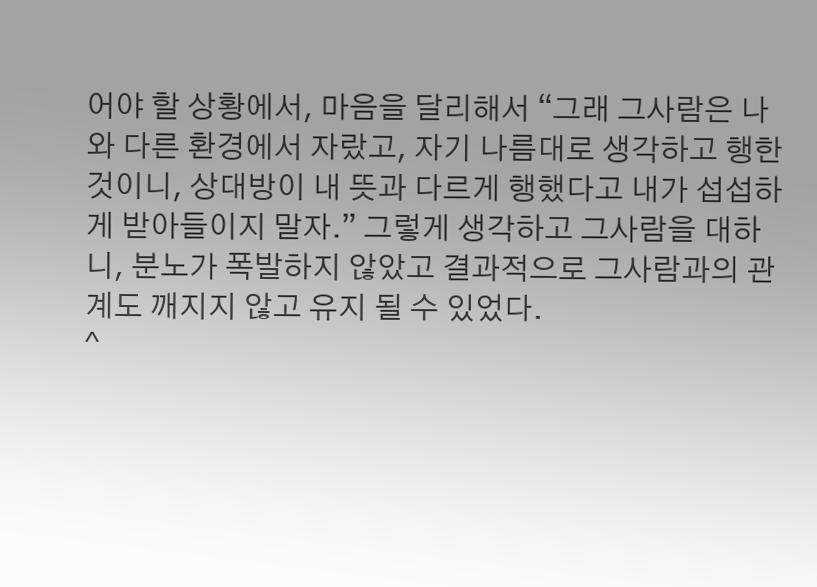어야 할 상황에서, 마음을 달리해서 “그래 그사람은 나와 다른 환경에서 자랐고, 자기 나름대로 생각하고 행한것이니, 상대방이 내 뜻과 다르게 행했다고 내가 섭섭하게 받아들이지 말자.” 그렇게 생각하고 그사람을 대하니, 분노가 폭발하지 않았고 결과적으로 그사람과의 관계도 깨지지 않고 유지 될 수 있었다.
^